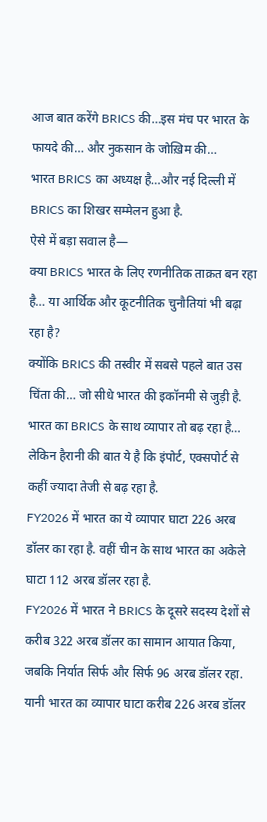आज बात करेंगे BRICS की…इस मंच पर भारत के फायदे की… और नुकसान के जोख़िम की…
भारत BRICS का अध्यक्ष है…और नई दिल्ली में BRICS का शिखर सम्मेलन हुआ है.
ऐसे में बड़ा सवाल है—
क्या BRICS भारत के लिए रणनीतिक ताक़त बन रहा है… या आर्थिक और कूटनीतिक चुनौतियां भी बढ़ा रहा है?
क्योंकि BRICS की तस्वीर में सबसे पहले बात उस चिंता की… जो सीधे भारत की इकॉनमी से जुड़ी है.
भारत का BRICS के साथ व्यापार तो बढ़ रहा है… लेकिन हैरानी की बात ये है कि इंपोर्ट, एक्सपोर्ट से कहीं ज्यादा तेजी से बढ़ रहा है.
FY2026 में भारत का ये व्यापार घाटा 226 अरब डॉलर का रहा है. वहीं चीन के साथ भारत का अकेले घाटा 112 अरब डॉलर रहा है.
FY2026 में भारत ने BRICS के दूसरे सदस्य देशों से करीब 322 अरब डॉलर का सामान आयात किया, जबकि निर्यात सिर्फ और सिर्फ 96 अरब डॉलर रहा. यानी भारत का व्यापार घाटा करीब 226 अरब डॉलर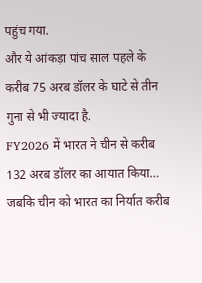पहुंच गया.
और ये आंकड़ा पांच साल पहले के करीब 75 अरब डॉलर के घाटे से तीन गुना से भी ज्यादा है.
FY2026 में भारत ने चीन से करीब 132 अरब डॉलर का आयात किया…
जबकि चीन को भारत का निर्यात करीब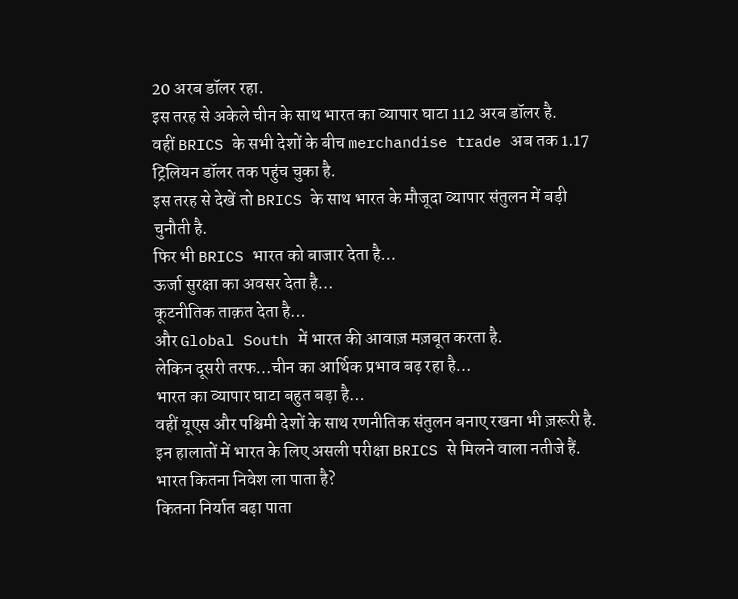20 अरब डॉलर रहा.
इस तरह से अकेले चीन के साथ भारत का व्यापार घाटा 112 अरब डॉलर है.
वहीं BRICS के सभी देशों के बीच merchandise trade अब तक 1.17 ट्रिलियन डॉलर तक पहुंच चुका है.
इस तरह से देखें तो BRICS के साथ भारत के मौजूदा व्यापार संतुलन में बड़ी चुनौती है.
फिर भी BRICS भारत को बाजार देता है…
ऊर्जा सुरक्षा का अवसर देता है…
कूटनीतिक ताक़त देता है…
और Global South में भारत की आवाज़ मज़बूत करता है.
लेकिन दूसरी तरफ…चीन का आर्थिक प्रभाव बढ़ रहा है…
भारत का व्यापार घाटा बहुत बड़ा है…
वहीं यूएस और पश्चिमी देशों के साथ रणनीतिक संतुलन बनाए रखना भी ज़रूरी है.
इन हालातों में भारत के लिए असली परीक्षा BRICS से मिलने वाला नतीजे हैं.
भारत कितना निवेश ला पाता है?
कितना निर्यात बढ़ा पाता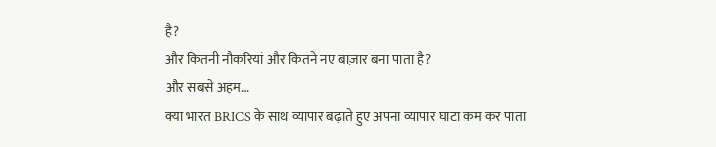है?
और कितनी नौकरियां और कितने नए बाज़ार बना पाता है?
और सबसे अहम…
क्या भारत BRICS के साथ व्यापार बढ़ाते हुए अपना व्यापार घाटा कम कर पाता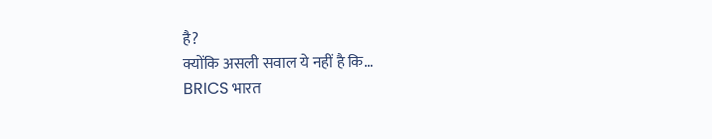है?
क्योंकि असली सवाल ये नहीं है कि…
BRICS भारत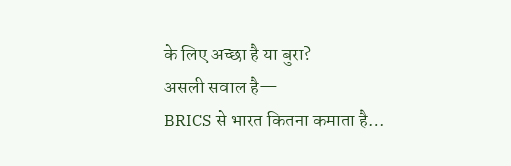के लिए अच्छा है या बुरा?
असली सवाल है—
BRICS से भारत कितना कमाता है…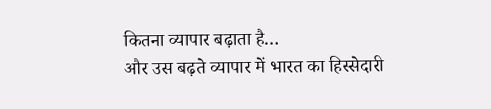कितना व्यापार बढ़ाता है…
और उस बढ़ते व्यापार में भारत का हिस्सेदारी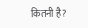कितनी है?